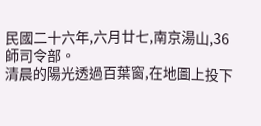民國二十六年,六月廿七,南京湯山,36師司令部。
清晨的陽光透過百葉窗,在地圖上投下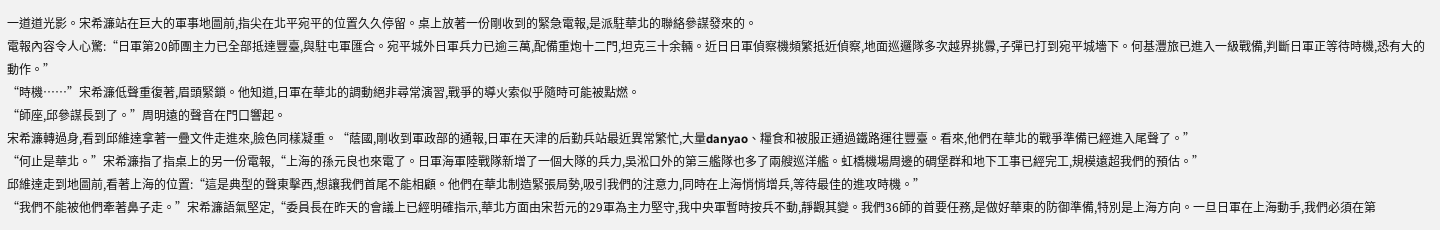一道道光影。宋希濂站在巨大的軍事地圖前,指尖在北平宛平的位置久久停留。桌上放著一份剛收到的緊急電報,是派駐華北的聯絡參謀發來的。
電報內容令人心驚:“日軍第20師團主力已全部抵達豐臺,與駐屯軍匯合。宛平城外日軍兵力已逾三萬,配備重炮十二門,坦克三十余輛。近日日軍偵察機頻繁抵近偵察,地面巡邏隊多次越界挑釁,子彈已打到宛平城墻下。何基灃旅已進入一級戰備,判斷日軍正等待時機,恐有大的動作。”
“時機……”宋希濂低聲重復著,眉頭緊鎖。他知道,日軍在華北的調動絕非尋常演習,戰爭的導火索似乎隨時可能被點燃。
“師座,邱參謀長到了。”周明遠的聲音在門口響起。
宋希濂轉過身,看到邱維達拿著一疊文件走進來,臉色同樣凝重。“蔭國,剛收到軍政部的通報,日軍在天津的后勤兵站最近異常繁忙,大量danyao、糧食和被服正通過鐵路運往豐臺。看來,他們在華北的戰爭準備已經進入尾聲了。”
“何止是華北。”宋希濂指了指桌上的另一份電報,“上海的孫元良也來電了。日軍海軍陸戰隊新增了一個大隊的兵力,吳淞口外的第三艦隊也多了兩艘巡洋艦。虹橋機場周邊的碉堡群和地下工事已經完工,規模遠超我們的預估。”
邱維達走到地圖前,看著上海的位置:“這是典型的聲東擊西,想讓我們首尾不能相顧。他們在華北制造緊張局勢,吸引我們的注意力,同時在上海悄悄增兵,等待最佳的進攻時機。”
“我們不能被他們牽著鼻子走。”宋希濂語氣堅定,“委員長在昨天的會議上已經明確指示,華北方面由宋哲元的29軍為主力堅守,我中央軍暫時按兵不動,靜觀其變。我們36師的首要任務,是做好華東的防御準備,特別是上海方向。一旦日軍在上海動手,我們必須在第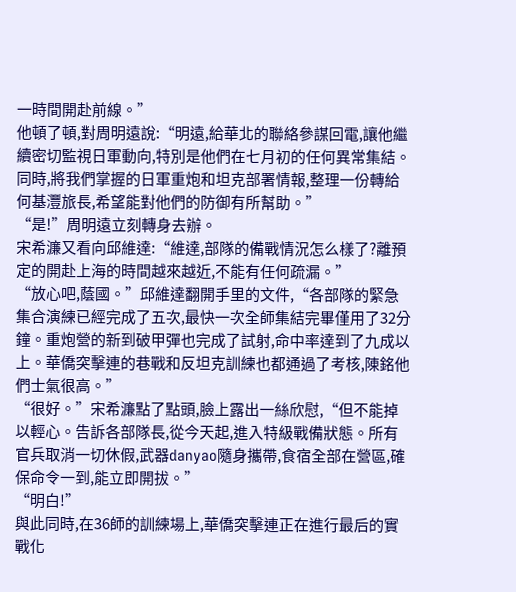一時間開赴前線。”
他頓了頓,對周明遠說:“明遠,給華北的聯絡參謀回電,讓他繼續密切監視日軍動向,特別是他們在七月初的任何異常集結。同時,將我們掌握的日軍重炮和坦克部署情報,整理一份轉給何基灃旅長,希望能對他們的防御有所幫助。”
“是!”周明遠立刻轉身去辦。
宋希濂又看向邱維達:“維達,部隊的備戰情況怎么樣了?離預定的開赴上海的時間越來越近,不能有任何疏漏。”
“放心吧,蔭國。”邱維達翻開手里的文件,“各部隊的緊急集合演練已經完成了五次,最快一次全師集結完畢僅用了32分鐘。重炮營的新到破甲彈也完成了試射,命中率達到了九成以上。華僑突擊連的巷戰和反坦克訓練也都通過了考核,陳銘他們士氣很高。”
“很好。”宋希濂點了點頭,臉上露出一絲欣慰,“但不能掉以輕心。告訴各部隊長,從今天起,進入特級戰備狀態。所有官兵取消一切休假,武器danyao隨身攜帶,食宿全部在營區,確保命令一到,能立即開拔。”
“明白!”
與此同時,在36師的訓練場上,華僑突擊連正在進行最后的實戰化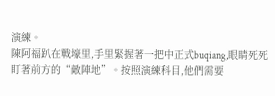演練。
陳阿福趴在戰壕里,手里緊握著一把中正式buqiang,眼睛死死盯著前方的“敵陣地”。按照演練科目,他們需要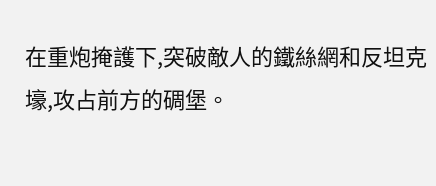在重炮掩護下,突破敵人的鐵絲網和反坦克壕,攻占前方的碉堡。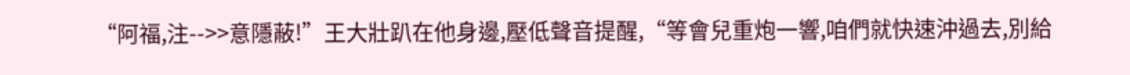“阿福,注-->>意隱蔽!”王大壯趴在他身邊,壓低聲音提醒,“等會兒重炮一響,咱們就快速沖過去,別給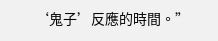‘鬼子’反應的時間。”